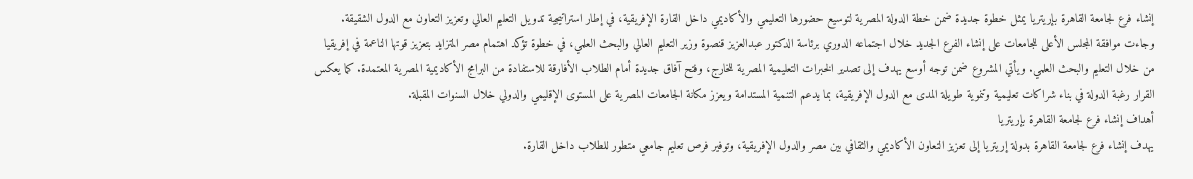إنشاء فرع لجامعة القاهرة بإريتريا يمثل خطوة جديدة ضمن خطة الدولة المصرية لتوسيع حضورها التعليمي والأكاديمي داخل القارة الإفريقية، في إطار استراتيجية تدويل التعليم العالي وتعزيز التعاون مع الدول الشقيقة. وجاءت موافقة المجلس الأعلى للجامعات على إنشاء الفرع الجديد خلال اجتماعه الدوري برئاسة الدكتور عبدالعزيز قنصوة وزير التعليم العالي والبحث العلمي، في خطوة تؤكد اهتمام مصر المتزايد بتعزيز قوتها الناعمة في إفريقيا من خلال التعليم والبحث العلمي. ويأتي المشروع ضمن توجه أوسع يهدف إلى تصدير الخبرات التعليمية المصرية للخارج، وفتح آفاق جديدة أمام الطلاب الأفارقة للاستفادة من البرامج الأكاديمية المصرية المعتمدة. كما يعكس القرار رغبة الدولة في بناء شراكات تعليمية وتنموية طويلة المدى مع الدول الإفريقية، بما يدعم التنمية المستدامة ويعزز مكانة الجامعات المصرية على المستوى الإقليمي والدولي خلال السنوات المقبلة.
أهداف إنشاء فرع لجامعة القاهرة بإريتريا
يهدف إنشاء فرع لجامعة القاهرة بدولة إريتريا إلى تعزيز التعاون الأكاديمي والثقافي بين مصر والدول الإفريقية، وتوفير فرص تعليم جامعي متطور للطلاب داخل القارة.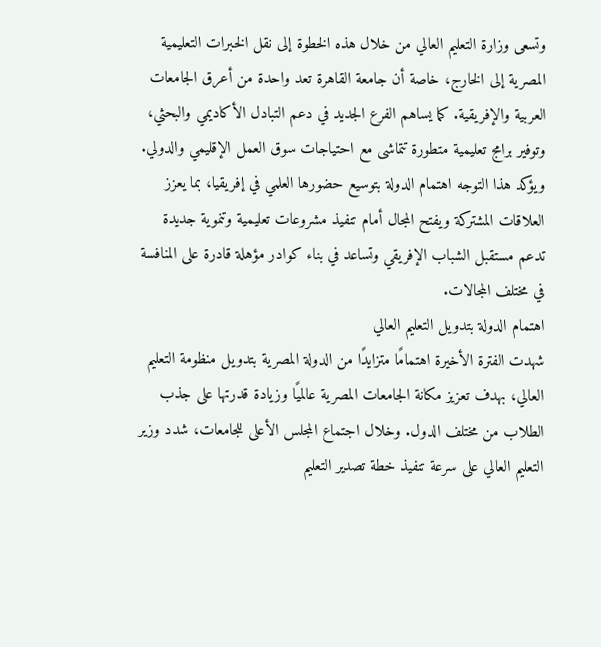وتسعى وزارة التعليم العالي من خلال هذه الخطوة إلى نقل الخبرات التعليمية المصرية إلى الخارج، خاصة أن جامعة القاهرة تعد واحدة من أعرق الجامعات العربية والإفريقية. كما يساهم الفرع الجديد في دعم التبادل الأكاديمي والبحثي، وتوفير برامج تعليمية متطورة تتماشى مع احتياجات سوق العمل الإقليمي والدولي. ويؤكد هذا التوجه اهتمام الدولة بتوسيع حضورها العلمي في إفريقيا، بما يعزز العلاقات المشتركة ويفتح المجال أمام تنفيذ مشروعات تعليمية وتنموية جديدة تدعم مستقبل الشباب الإفريقي وتساعد في بناء كوادر مؤهلة قادرة على المنافسة في مختلف المجالات.
اهتمام الدولة بتدويل التعليم العالي
شهدت الفترة الأخيرة اهتمامًا متزايدًا من الدولة المصرية بتدويل منظومة التعليم العالي، بهدف تعزيز مكانة الجامعات المصرية عالميًا وزيادة قدرتها على جذب الطلاب من مختلف الدول. وخلال اجتماع المجلس الأعلى للجامعات، شدد وزير التعليم العالي على سرعة تنفيذ خطة تصدير التعليم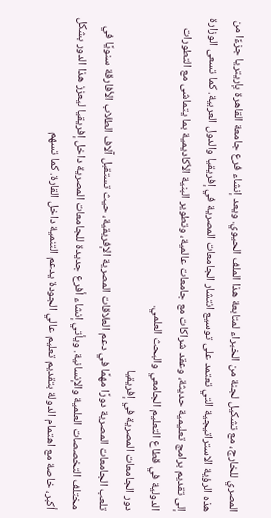المصري للخارج، مع تشكيل لجنة من الخبراء لمتابعة هذا الملف الحيوي. ويعد إنشاء فرع جامعة القاهرة بإريتريا جزءًا من هذه الرؤية الاستراتيجية التي تعتمد على توسيع انتشار الجامعات المصرية في إفريقيا والدول العربية. كما تسعى الوزارة إلى تقديم برامج تعليمية حديثة، وعقد شراكات مع جامعات عالمية، وتطوير البنية الأكاديمية بما يتماشى مع التطورات الدولية في قطاع التعليم الجامعي والبحث العلمي.
دور الجامعات المصرية في إفريقيا
تلعب الجامعات المصرية دورًا مهمًا في دعم العلاقات المصرية الإفريقية، حيث تستقبل آلاف الطلاب الأفارقة سنويًا في مختلف التخصصات العلمية والإنسانية. ويأتي إنشاء أفرع جديدة للجامعات المصرية داخل إفريقيا ليعزز هذا الدور بشكل أكبر، خاصة مع اهتمام الدولة بتقديم تعليم عالي الجودة يدعم التنمية داخل القارة. كما تسهم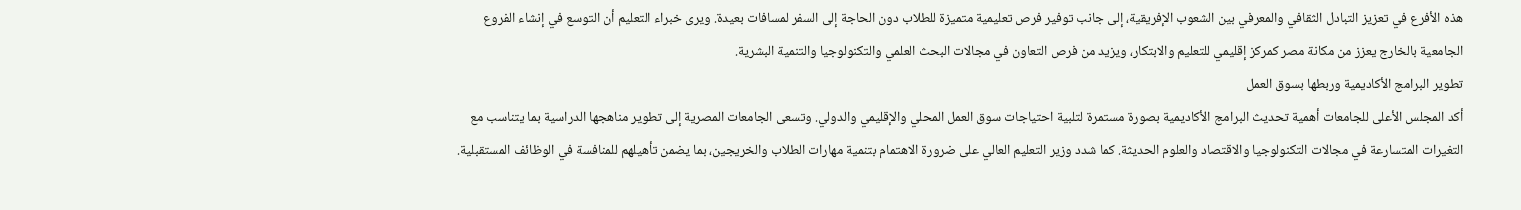هذه الأفرع في تعزيز التبادل الثقافي والمعرفي بين الشعوب الإفريقية، إلى جانب توفير فرص تعليمية متميزة للطلاب دون الحاجة إلى السفر لمسافات بعيدة. ويرى خبراء التعليم أن التوسع في إنشاء الفروع الجامعية بالخارج يعزز من مكانة مصر كمركز إقليمي للتعليم والابتكار، ويزيد من فرص التعاون في مجالات البحث العلمي والتكنولوجيا والتنمية البشرية.
تطوير البرامج الأكاديمية وربطها بسوق العمل
أكد المجلس الأعلى للجامعات أهمية تحديث البرامج الأكاديمية بصورة مستمرة لتلبية احتياجات سوق العمل المحلي والإقليمي والدولي. وتسعى الجامعات المصرية إلى تطوير مناهجها الدراسية بما يتناسب مع التغيرات المتسارعة في مجالات التكنولوجيا والاقتصاد والعلوم الحديثة. كما شدد وزير التعليم العالي على ضرورة الاهتمام بتنمية مهارات الطلاب والخريجين، بما يضمن تأهيلهم للمنافسة في الوظائف المستقبلية.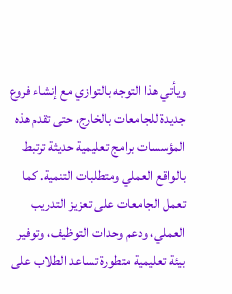ويأتي هذا التوجه بالتوازي مع إنشاء فروع جديدة للجامعات بالخارج، حتى تقدم هذه المؤسسات برامج تعليمية حديثة ترتبط بالواقع العملي ومتطلبات التنمية. كما تعمل الجامعات على تعزيز التدريب العملي، ودعم وحدات التوظيف، وتوفير بيئة تعليمية متطورة تساعد الطلاب على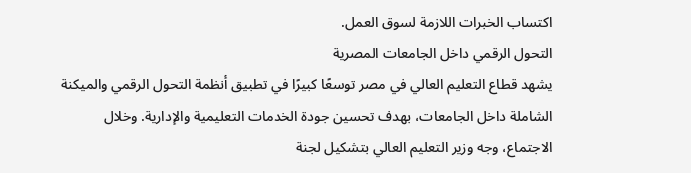اكتساب الخبرات اللازمة لسوق العمل.
التحول الرقمي داخل الجامعات المصرية
يشهد قطاع التعليم العالي في مصر توسعًا كبيرًا في تطبيق أنظمة التحول الرقمي والميكنة الشاملة داخل الجامعات، بهدف تحسين جودة الخدمات التعليمية والإدارية. وخلال الاجتماع، وجه وزير التعليم العالي بتشكيل لجنة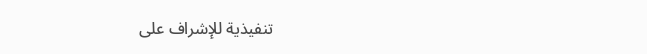تنفيذية للإشراف على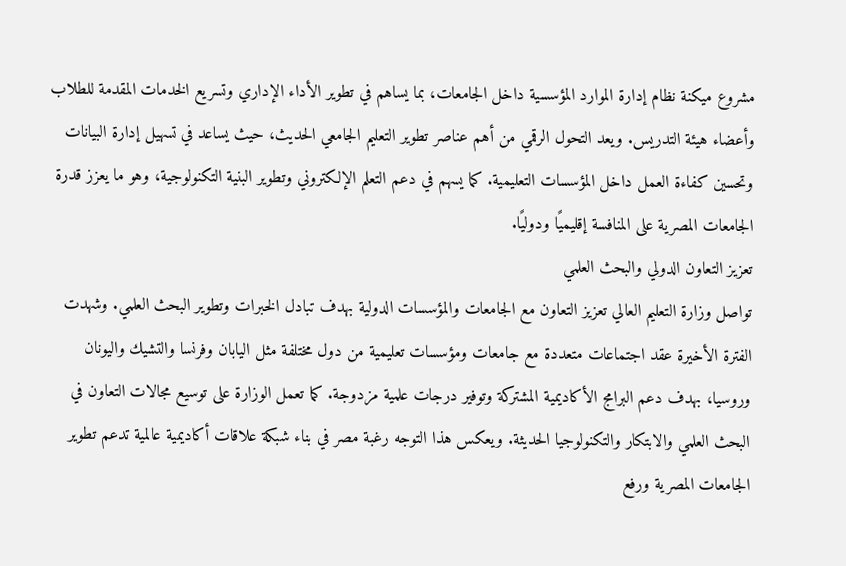مشروع ميكنة نظام إدارة الموارد المؤسسية داخل الجامعات، بما يساهم في تطوير الأداء الإداري وتسريع الخدمات المقدمة للطلاب وأعضاء هيئة التدريس. ويعد التحول الرقمي من أهم عناصر تطوير التعليم الجامعي الحديث، حيث يساعد في تسهيل إدارة البيانات وتحسين كفاءة العمل داخل المؤسسات التعليمية. كما يسهم في دعم التعلم الإلكتروني وتطوير البنية التكنولوجية، وهو ما يعزز قدرة الجامعات المصرية على المنافسة إقليميًا ودوليًا.
تعزيز التعاون الدولي والبحث العلمي
تواصل وزارة التعليم العالي تعزيز التعاون مع الجامعات والمؤسسات الدولية بهدف تبادل الخبرات وتطوير البحث العلمي. وشهدت الفترة الأخيرة عقد اجتماعات متعددة مع جامعات ومؤسسات تعليمية من دول مختلفة مثل اليابان وفرنسا والتشيك واليونان وروسيا، بهدف دعم البرامج الأكاديمية المشتركة وتوفير درجات علمية مزدوجة. كما تعمل الوزارة على توسيع مجالات التعاون في البحث العلمي والابتكار والتكنولوجيا الحديثة. ويعكس هذا التوجه رغبة مصر في بناء شبكة علاقات أكاديمية عالمية تدعم تطوير الجامعات المصرية ورفع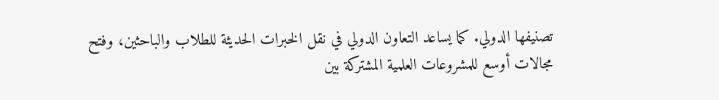تصنيفها الدولي. كما يساعد التعاون الدولي في نقل الخبرات الحديثة للطلاب والباحثين، وفتح مجالات أوسع للمشروعات العلمية المشتركة بين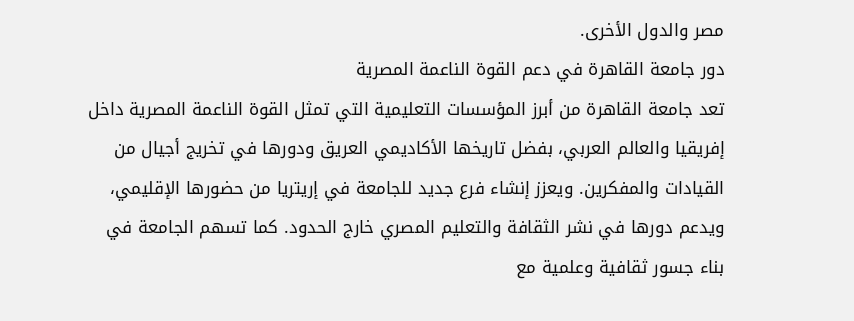مصر والدول الأخرى.
دور جامعة القاهرة في دعم القوة الناعمة المصرية
تعد جامعة القاهرة من أبرز المؤسسات التعليمية التي تمثل القوة الناعمة المصرية داخل إفريقيا والعالم العربي، بفضل تاريخها الأكاديمي العريق ودورها في تخريج أجيال من القيادات والمفكرين. ويعزز إنشاء فرع جديد للجامعة في إريتريا من حضورها الإقليمي، ويدعم دورها في نشر الثقافة والتعليم المصري خارج الحدود. كما تسهم الجامعة في بناء جسور ثقافية وعلمية مع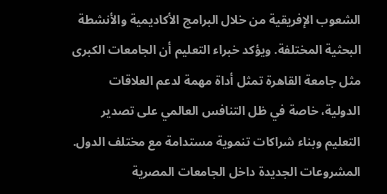الشعوب الإفريقية من خلال البرامج الأكاديمية والأنشطة البحثية المختلفة. ويؤكد خبراء التعليم أن الجامعات الكبرى مثل جامعة القاهرة تمثل أداة مهمة لدعم العلاقات الدولية، خاصة في ظل التنافس العالمي على تصدير التعليم وبناء شراكات تنموية مستدامة مع مختلف الدول.
المشروعات الجديدة داخل الجامعات المصرية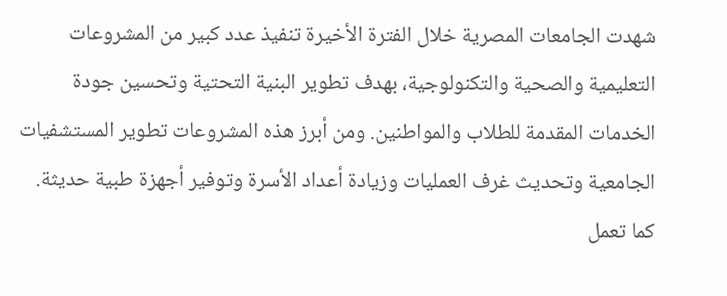شهدت الجامعات المصرية خلال الفترة الأخيرة تنفيذ عدد كبير من المشروعات التعليمية والصحية والتكنولوجية، بهدف تطوير البنية التحتية وتحسين جودة الخدمات المقدمة للطلاب والمواطنين. ومن أبرز هذه المشروعات تطوير المستشفيات الجامعية وتحديث غرف العمليات وزيادة أعداد الأسرة وتوفير أجهزة طبية حديثة. كما تعمل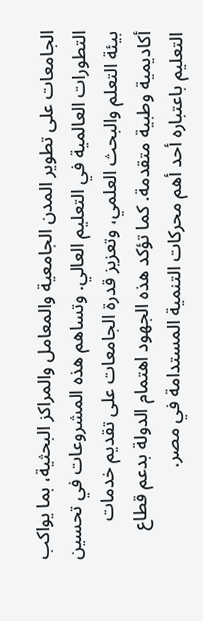الجامعات على تطوير المدن الجامعية والمعامل والمراكز البحثية، بما يواكب التطورات العالمية في التعليم العالي. وتساهم هذه المشروعات في تحسين بيئة التعلم والبحث العلمي، وتعزيز قدرة الجامعات على تقديم خدمات أكاديمية وطبية متقدمة. كما تؤكد هذه الجهود اهتمام الدولة بدعم قطاع التعليم باعتباره أحد أهم محركات التنمية المستدامة في مصر.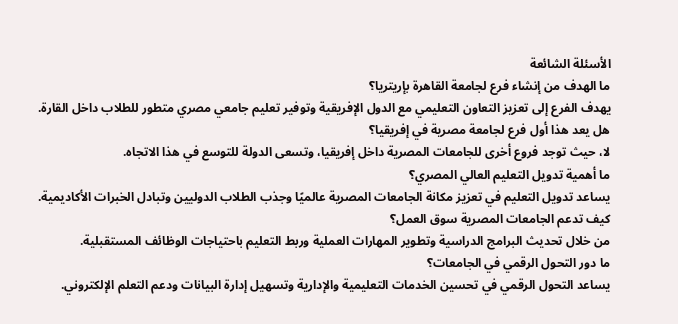الأسئلة الشائعة
ما الهدف من إنشاء فرع لجامعة القاهرة بإريتريا؟
يهدف الفرع إلى تعزيز التعاون التعليمي مع الدول الإفريقية وتوفير تعليم جامعي مصري متطور للطلاب داخل القارة.
هل يعد هذا أول فرع لجامعة مصرية في إفريقيا؟
لا، حيث توجد فروع أخرى للجامعات المصرية داخل إفريقيا، وتسعى الدولة للتوسع في هذا الاتجاه.
ما أهمية تدويل التعليم العالي المصري؟
يساعد تدويل التعليم في تعزيز مكانة الجامعات المصرية عالميًا وجذب الطلاب الدوليين وتبادل الخبرات الأكاديمية.
كيف تدعم الجامعات المصرية سوق العمل؟
من خلال تحديث البرامج الدراسية وتطوير المهارات العملية وربط التعليم باحتياجات الوظائف المستقبلية.
ما دور التحول الرقمي في الجامعات؟
يساعد التحول الرقمي في تحسين الخدمات التعليمية والإدارية وتسهيل إدارة البيانات ودعم التعلم الإلكتروني.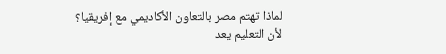لماذا تهتم مصر بالتعاون الأكاديمي مع إفريقيا؟
لأن التعليم يعد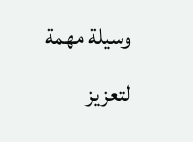وسيلة مهمة لتعزيز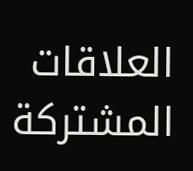العلاقات المشتركة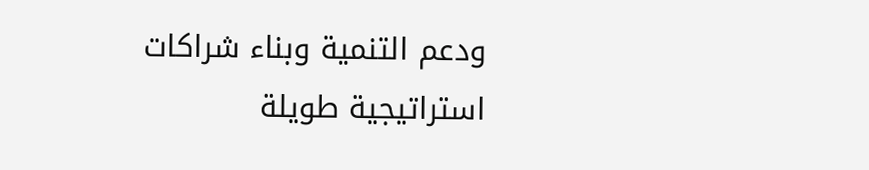ودعم التنمية وبناء شراكات استراتيجية طويلة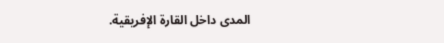المدى داخل القارة الإفريقية.